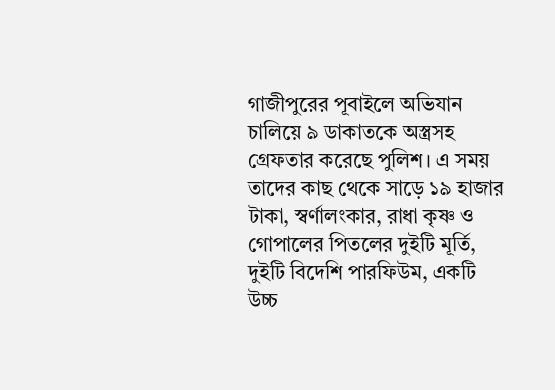গাজীপুরের পূবাইলে অভিযান চালিয়ে ৯ ডাকাতকে অস্ত্রসহ গ্রেফতার করেছে পুলিশ। এ সময় তাদের কাছ থেকে সাড়ে ১৯ হাজার টাকা, স্বর্ণালংকার, রাধা কৃষ্ণ ও গোপালের পিতলের দুইটি মূর্তি, দুইটি বিদেশি পারফিউম, একটি উচ্চ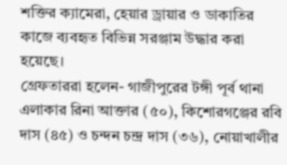শক্তির ক্যামেরা, হেয়ার ড্রায়ার ও ডাকাতির কাজে ব্যবহৃত বিভিন্ন সরঞ্জাম উদ্ধার করা হয়েছে।
গ্রেফতাররা হলেন- গাজীপুরের টঙ্গী পূর্ব থানা এলাকার রিনা আক্তার (৫০), কিশোরগঞ্জের রবি দাস (৪৫) ও চন্দন চন্দ্র দাস (৩৬), নোয়াখালীর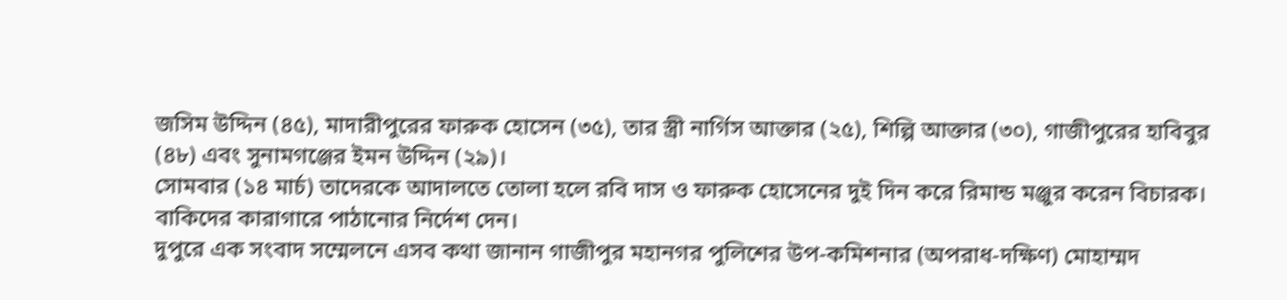জসিম উদ্দিন (৪৫), মাদারীপুরের ফারুক হোসেন (৩৫), তার স্ত্রী নার্গিস আক্তার (২৫), শিল্পি আক্তার (৩০), গাজীপুরের হাবিবুর (৪৮) এবং সুনামগঞ্জের ইমন উদ্দিন (২৯)।
সোমবার (১৪ মার্চ) তাদেরকে আদালতে তোলা হলে রবি দাস ও ফারুক হোসেনের দুই দিন করে রিমান্ড মঞ্জুর করেন বিচারক। বাকিদের কারাগারে পাঠানোর নির্দেশ দেন।
দুপুরে এক সংবাদ সম্মেলনে এসব কথা জানান গাজীপুর মহানগর পুলিশের উপ-কমিশনার (অপরাধ-দক্ষিণ) মোহাম্মদ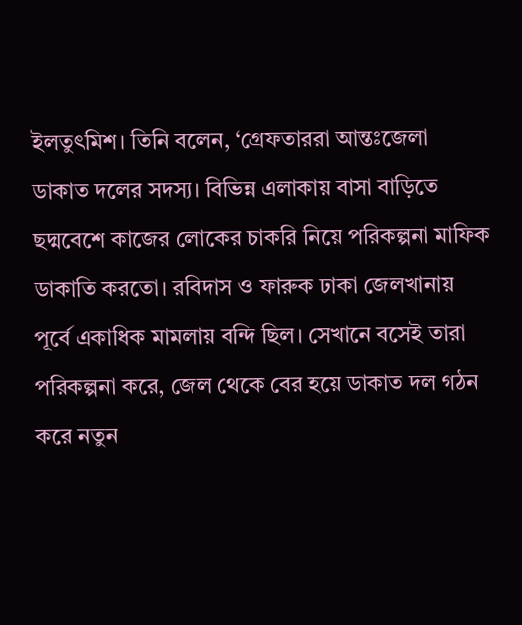ইলতুৎমিশ। তিনি বলেন, ‘গ্রেফতাররা আন্তঃজেলা ডাকাত দলের সদস্য। বিভিন্ন এলাকায় বাসা বাড়িতে ছদ্মবেশে কাজের লোকের চাকরি নিয়ে পরিকল্পনা মাফিক ডাকাতি করতো। রবিদাস ও ফারুক ঢাকা জেলখানায় পূর্বে একাধিক মামলায় বন্দি ছিল। সেখানে বসেই তারা পরিকল্পনা করে, জেল থেকে বের হয়ে ডাকাত দল গঠন করে নতুন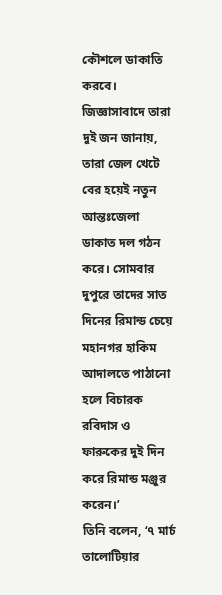কৌশলে ডাকাতি করবে। জিজ্ঞাসাবাদে তারা দুই জন জানায়, তারা জেল খেটে বের হয়েই নতুন আন্তঃজেলা ডাকাত দল গঠন করে। সোমবার দুপুরে তাদের সাত দিনের রিমান্ড চেয়ে মহানগর হাকিম আদালতে পাঠানো হলে বিচারক রবিদাস ও ফারুকের দুই দিন করে রিমান্ড মঞ্জুর করেন।’
তিনি বলেন, ‘৭ মার্চ তালোটিয়ার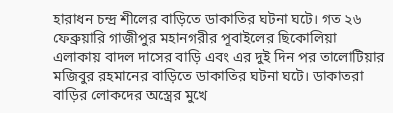হারাধন চন্দ্র শীলের বাড়িতে ডাকাতির ঘটনা ঘটে। গত ২৬ ফেব্রুয়ারি গাজীপুর মহানগরীর পূবাইলের ছিকোলিয়া এলাকায় বাদল দাসের বাড়ি এবং এর দুই দিন পর তালোটিয়ার মজিবুর রহমানের বাড়িতে ডাকাতির ঘটনা ঘটে। ডাকাতরা বাড়ির লোকদের অস্ত্রের মুখে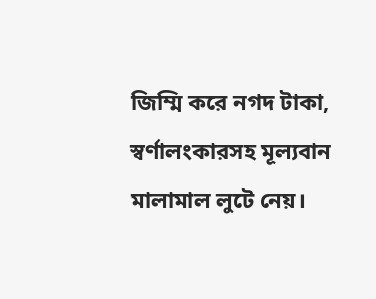জিম্মি করে নগদ টাকা, স্বর্ণালংকারসহ মূল্যবান মালামাল লুটে নেয়।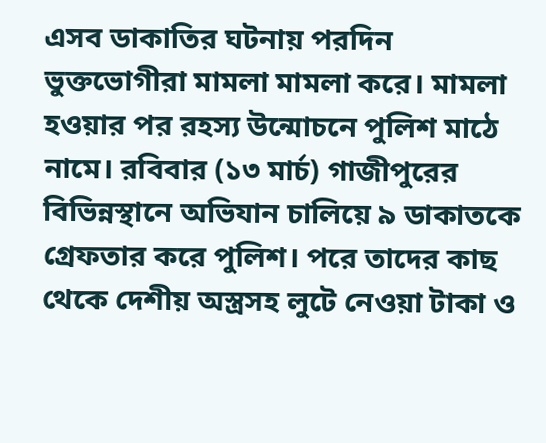এসব ডাকাতির ঘটনায় পরদিন ভুক্তভোগীরা মামলা মামলা করে। মামলা হওয়ার পর রহস্য উন্মোচনে পুলিশ মাঠে নামে। রবিবার (১৩ মার্চ) গাজীপুরের বিভিন্নস্থানে অভিযান চালিয়ে ৯ ডাকাতকে গ্রেফতার করে পুলিশ। পরে তাদের কাছ থেকে দেশীয় অস্ত্রসহ লুটে নেওয়া টাকা ও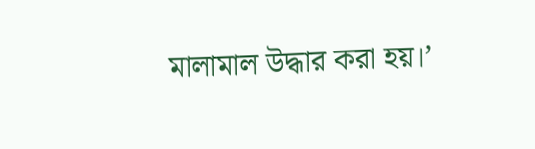মালামাল উদ্ধার করা হয়।’